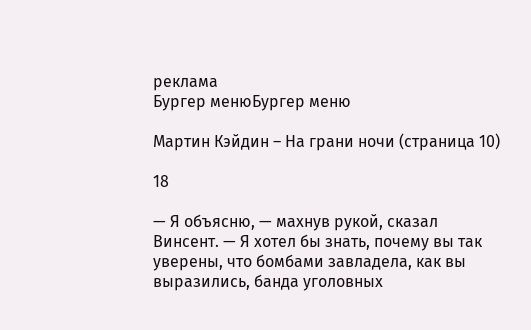реклама
Бургер менюБургер меню

Мартин Кэйдин – На грани ночи (страница 10)

18

— Я объясню, — махнув рукой, сказал Винсент. — Я хотел бы знать, почему вы так уверены, что бомбами завладела, как вы выразились, банда уголовных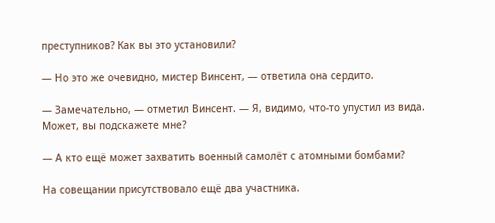преступников? Как вы это установили?

— Но это же очевидно, мистер Винсент, — ответила она сердито.

— Замечательно, — отметил Винсент. — Я, видимо, что-то упустил из вида. Может, вы подскажете мне?

— А кто ещё может захватить военный самолёт с атомными бомбами?

На совещании присутствовало ещё два участника.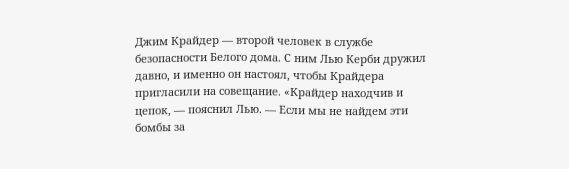Джим Крайдер — второй человек в службе безопасности Белого дома. С ним Лью Керби дружил давно, и именно он настоял, чтобы Крайдера пригласили на совещание. «Крайдер находчив и цепок, — пояснил Лью. — Если мы не найдем эти бомбы за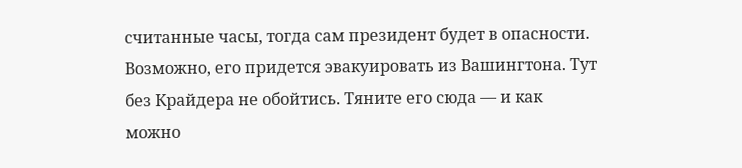считанные часы, тогда сам президент будет в опасности. Возможно, его придется эвакуировать из Вашингтона. Тут без Крайдера не обойтись. Тяните его сюда — и как можно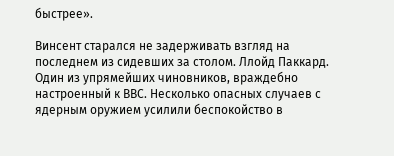быстрее».

Винсент старался не задерживать взгляд на последнем из сидевших за столом. Ллойд Паккард. Один из упрямейших чиновников, враждебно настроенный к ВВС. Несколько опасных случаев с ядерным оружием усилили беспокойство в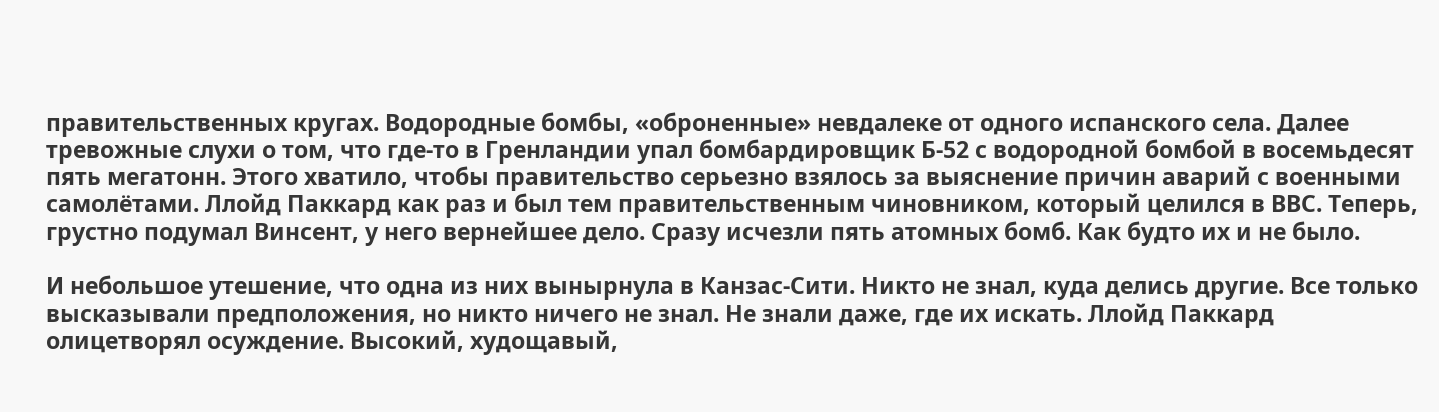правительственных кругах. Водородные бомбы, «оброненные» невдалеке от одного испанского села. Далее тревожные слухи о том, что где-то в Гренландии упал бомбардировщик Б-52 с водородной бомбой в восемьдесят пять мегатонн. Этого хватило, чтобы правительство серьезно взялось за выяснение причин аварий с военными самолётами. Ллойд Паккард как раз и был тем правительственным чиновником, который целился в ВВС. Теперь, грустно подумал Винсент, у него вернейшее дело. Сразу исчезли пять атомных бомб. Как будто их и не было.

И небольшое утешение, что одна из них вынырнула в Канзас-Сити. Никто не знал, куда делись другие. Все только высказывали предположения, но никто ничего не знал. Не знали даже, где их искать. Ллойд Паккард олицетворял осуждение. Высокий, худощавый,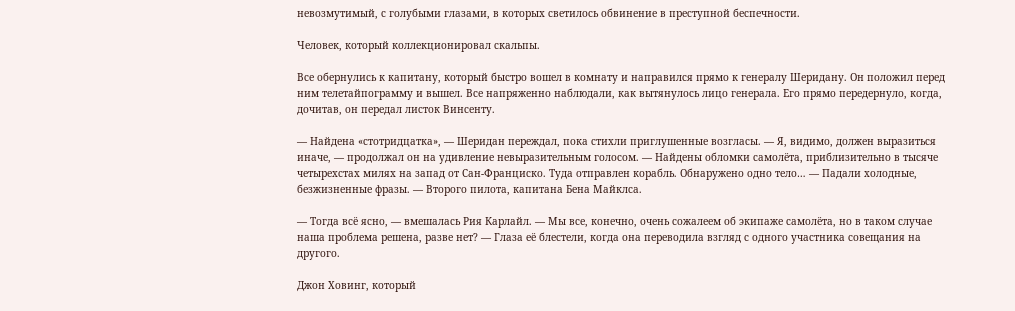невозмутимый, с голубыми глазами, в которых светилось обвинение в преступной беспечности.

Человек, который коллекционировал скальпы.

Все обернулись к капитану, который быстро вошел в комнату и направился прямо к генералу Шеридану. Он положил перед ним телетайпограмму и вышел. Все напряженно наблюдали, как вытянулось лицо генерала. Его прямо передернуло, когда, дочитав, он передал листок Винсенту.

— Найдена «стотридцатка», — Шеридан переждал, пока стихли приглушенные возгласы. — Я, видимо, должен выразиться иначе, — продолжал он на удивление невыразительным голосом. — Найдены обломки самолёта, приблизительно в тысяче четырехстах милях на запад от Сан-Франциско. Туда отправлен корабль. Обнаружено одно тело… — Падали холодные, безжизненные фразы. — Второго пилота, капитана Бена Майклса.

— Тогда всё ясно, — вмешалась Рия Карлайл. — Мы все, конечно, очень сожалеем об экипаже самолёта, но в таком случае наша проблема решена, разве нет? — Глаза её блестели, когда она переводила взгляд с одного участника совещания на другого.

Джон Ховинг, который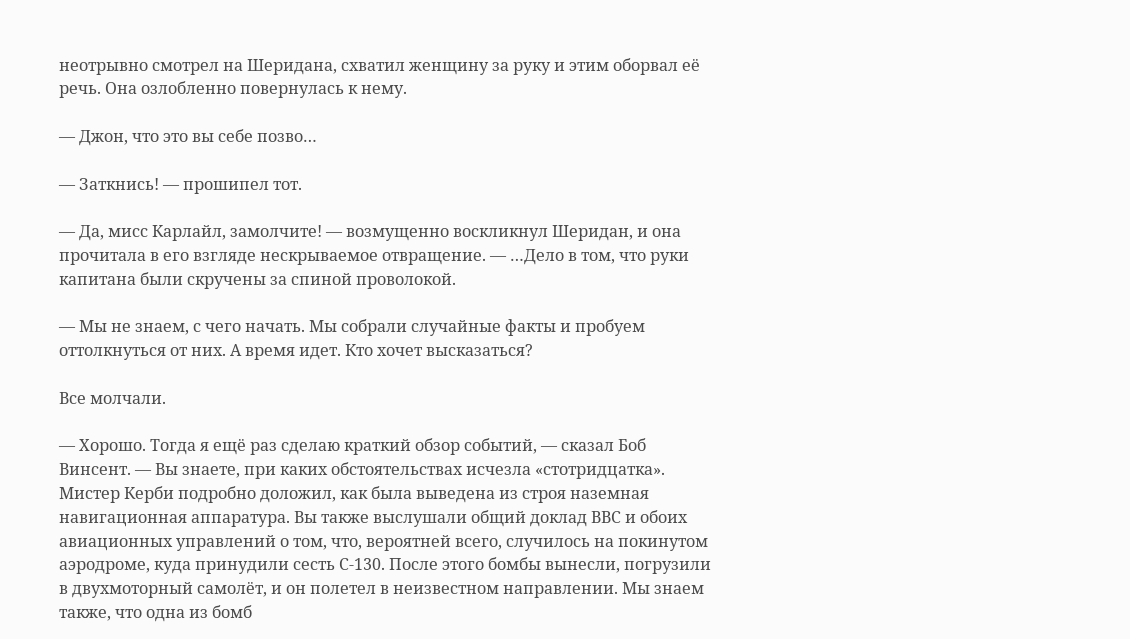неотрывно смотрел на Шеридана, схватил женщину за руку и этим оборвал её речь. Она озлобленно повернулась к нему.

— Джон, что это вы себе позво…

— Заткнись! — прошипел тот.

— Да, мисс Карлайл, замолчите! — возмущенно воскликнул Шеридан, и она прочитала в его взгляде нескрываемое отвращение. — …Дело в том, что руки капитана были скручены за спиной проволокой.

— Мы не знаем, с чего начать. Мы собрали случайные факты и пробуем оттолкнуться от них. А время идет. Кто хочет высказаться?

Все молчали.

— Хорошо. Тогда я ещё раз сделаю краткий обзор событий, — сказал Боб Винсент. — Вы знаете, при каких обстоятельствах исчезла «стотридцатка». Мистер Керби подробно доложил, как была выведена из строя наземная навигационная аппаратура. Вы также выслушали общий доклад ВВС и обоих авиационных управлений о том, что, вероятней всего, случилось на покинутом аэродроме, куда принудили сесть С-130. После этого бомбы вынесли, погрузили в двухмоторный самолёт, и он полетел в неизвестном направлении. Мы знаем также, что одна из бомб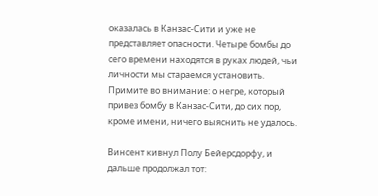оказалась в Канзас-Сити и уже не представляет опасности. Четыре бомбы до сего времени находятся в руках людей, чьи личности мы стараемся установить. Примите во внимание: о негре, который привез бомбу в Канзас-Сити, до сих пор, кроме имени, ничего выяснить не удалось.

Винсент кивнул Полу Бейерсдорфу, и дальше продолжал тот: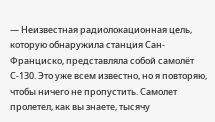— Неизвестная радиолокационная цель, которую обнаружила станция Сан-Франциско, представляла собой самолёт С-130. Это уже всем известно, но я повторяю, чтобы ничего не пропустить. Самолет пролетел, как вы знаете, тысячу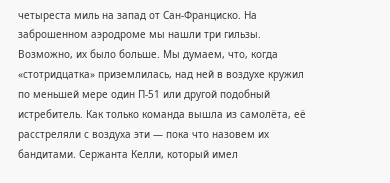четыреста миль на запад от Сан-Франциско. На заброшенном аэродроме мы нашли три гильзы. Возможно, их было больше. Мы думаем, что, когда «стотридцатка» приземлилась, над ней в воздухе кружил по меньшей мере один П-51 или другой подобный истребитель. Как только команда вышла из самолёта, её расстреляли с воздуха эти — пока что назовем их бандитами. Сержанта Келли, который имел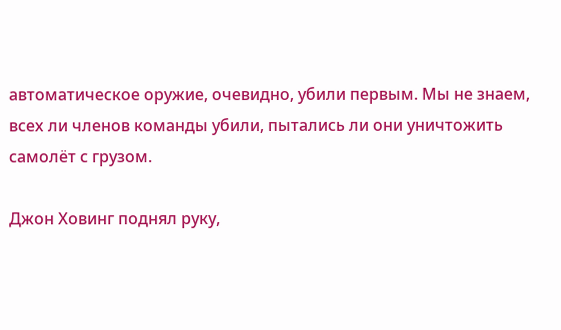автоматическое оружие, очевидно, убили первым. Мы не знаем, всех ли членов команды убили, пытались ли они уничтожить самолёт с грузом.

Джон Ховинг поднял руку,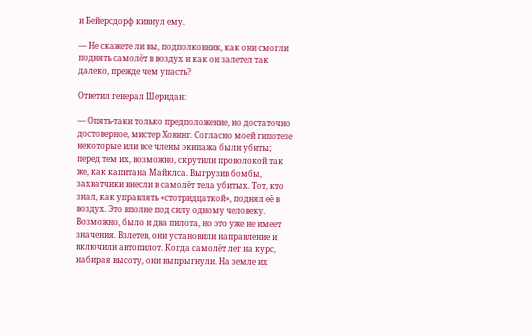и Бейерсдорф кивнул ему.

— Не скажете ли вы, подполковник, как они смогли поднять самолёт в воздух и как он залетел так далеко, прежде чем упасть?

Ответил генерал Шеридан:

— Опять-таки только предположение, но достаточно достоверное, мистер Ховинг. Согласно моей гипотезе некоторые или все члены экипажа были убиты; перед тем их, возможно, скрутили проволокой так же, как капитана Майклса. Выгрузив бомбы, захватчики внесли в самолёт тела убитых. Тот, кто знал, как управлять «стотридцаткой», поднял её в воздух. Это вполне под силу одному человеку. Возможно, было и два пилота, но это уже не имеет значения. Взлетев, они установили направление и включили автопилот. Когда самолёт лег на курс, набирая высоту, они выпрыгнули. На земле их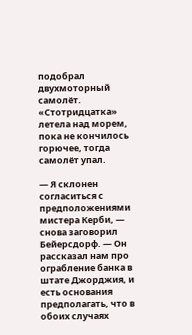подобрал двухмоторный самолёт. «Стотридцатка» летела над морем, пока не кончилось горючее, тогда самолёт упал.

— Я склонен согласиться с предположениями мистера Керби, — снова заговорил Бейерсдорф. — Он рассказал нам про ограбление банка в штате Джорджия, и есть основания предполагать, что в обоих случаях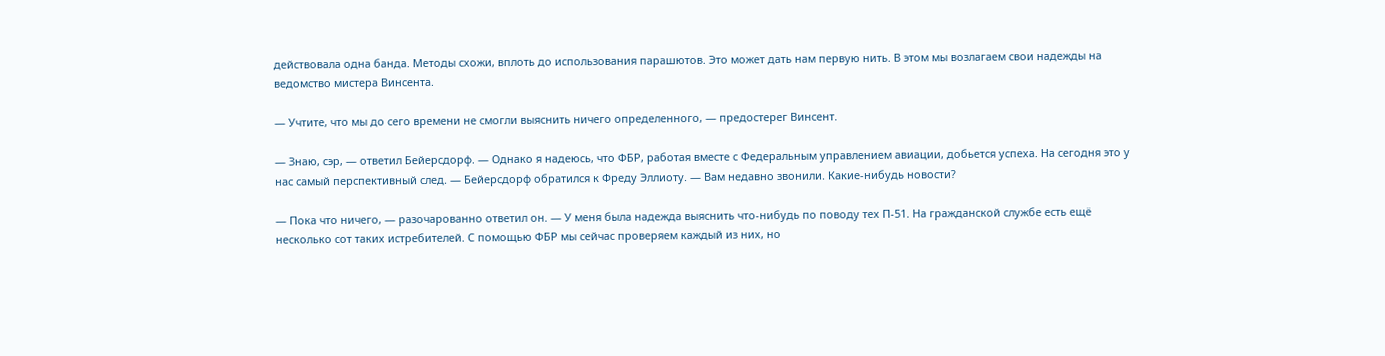действовала одна банда. Методы схожи, вплоть до использования парашютов. Это может дать нам первую нить. В этом мы возлагаем свои надежды на ведомство мистера Винсента.

— Учтите, что мы до сего времени не смогли выяснить ничего определенного, — предостерег Винсент.

— Знаю, сэр, — ответил Бейерсдорф. — Однако я надеюсь, что ФБР, работая вместе с Федеральным управлением авиации, добьется успеха. На сегодня это у нас самый перспективный след. — Бейерсдорф обратился к Фреду Эллиоту. — Вам недавно звонили. Какие-нибудь новости?

— Пока что ничего, — разочарованно ответил он. — У меня была надежда выяснить что-нибудь по поводу тех П-51. На гражданской службе есть ещё несколько сот таких истребителей. С помощью ФБР мы сейчас проверяем каждый из них, но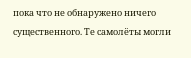пока что не обнаружено ничего существенного. Те самолёты могли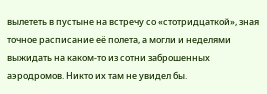вылететь в пустыне на встречу со «стотридцаткой», зная точное расписание её полета, а могли и неделями выжидать на каком-то из сотни заброшенных аэродромов. Никто их там не увидел бы.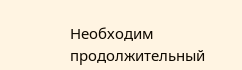Необходим продолжительный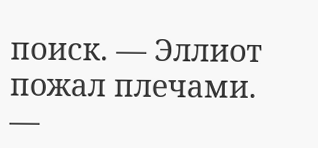поиск. — Эллиот пожал плечами. —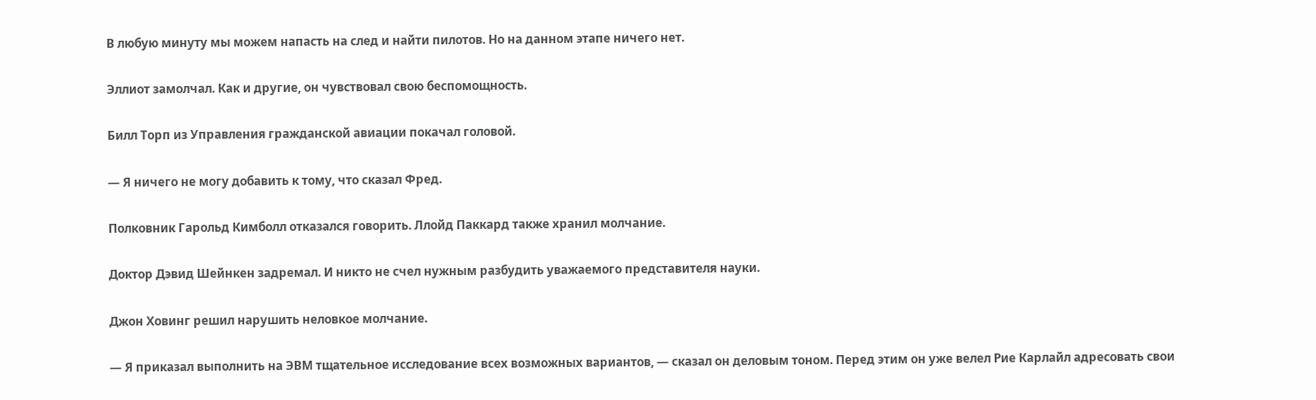В любую минуту мы можем напасть на след и найти пилотов. Но на данном этапе ничего нет.

Эллиот замолчал. Как и другие, он чувствовал свою беспомощность.

Билл Торп из Управления гражданской авиации покачал головой.

— Я ничего не могу добавить к тому, что сказал Фред.

Полковник Гарольд Кимболл отказался говорить. Ллойд Паккард также хранил молчание.

Доктор Дэвид Шейнкен задремал. И никто не счел нужным разбудить уважаемого представителя науки.

Джон Ховинг решил нарушить неловкое молчание.

— Я приказал выполнить на ЭВМ тщательное исследование всех возможных вариантов, — сказал он деловым тоном. Перед этим он уже велел Рие Карлайл адресовать свои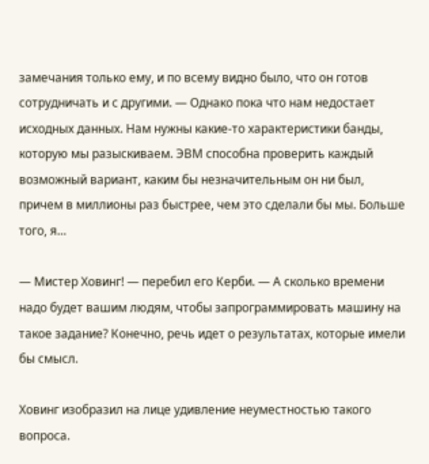замечания только ему, и по всему видно было, что он готов сотрудничать и с другими. — Однако пока что нам недостает исходных данных. Нам нужны какие-то характеристики банды, которую мы разыскиваем. ЭВМ способна проверить каждый возможный вариант, каким бы незначительным он ни был, причем в миллионы раз быстрее, чем это сделали бы мы. Больше того, я…

— Мистер Ховинг! — перебил его Керби. — А сколько времени надо будет вашим людям, чтобы запрограммировать машину на такое задание? Конечно, речь идет о результатах, которые имели бы смысл.

Ховинг изобразил на лице удивление неуместностью такого вопроса.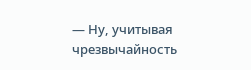— Ну, учитывая чрезвычайность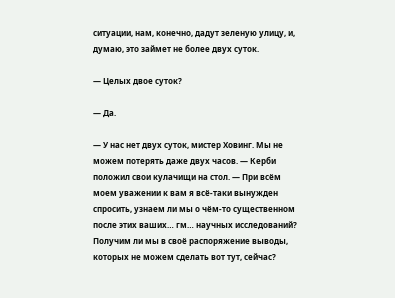ситуации, нам, конечно, дадут зеленую улицу, и, думаю, это займет не более двух суток.

— Целых двое суток?

— Да.

— У нас нет двух суток, мистер Ховинг. Мы не можем потерять даже двух часов. — Керби положил свои кулачищи на стол. — При всём моем уважении к вам я всё-таки вынужден спросить, узнаем ли мы о чём-то существенном после этих ваших… гм… научных исследований? Получим ли мы в своё распоряжение выводы, которых не можем сделать вот тут, сейчас?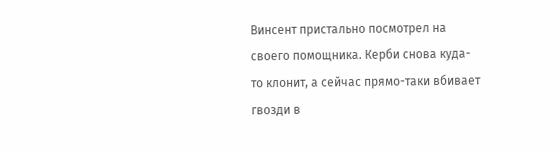Винсент пристально посмотрел на своего помощника. Керби снова куда-то клонит, а сейчас прямо-таки вбивает гвозди в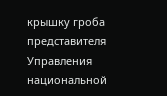крышку гроба представителя Управления национальной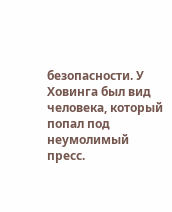безопасности. У Ховинга был вид человека, который попал под неумолимый пресс.